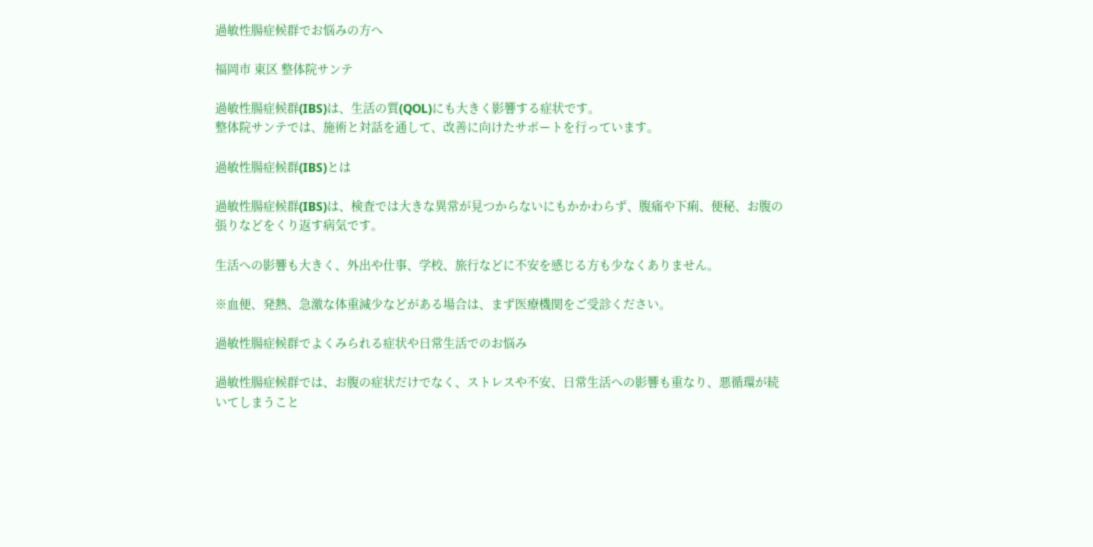過敏性腸症候群でお悩みの方へ

福岡市 東区 整体院サンテ

過敏性腸症候群(IBS)は、生活の質(QOL)にも大きく影響する症状です。
整体院サンテでは、施術と対話を通して、改善に向けたサポートを行っています。

過敏性腸症候群(IBS)とは

過敏性腸症候群(IBS)は、検査では大きな異常が見つからないにもかかわらず、腹痛や下痢、便秘、お腹の張りなどをくり返す病気です。

生活への影響も大きく、外出や仕事、学校、旅行などに不安を感じる方も少なくありません。

※血便、発熱、急激な体重減少などがある場合は、まず医療機関をご受診ください。

過敏性腸症候群でよくみられる症状や日常生活でのお悩み

過敏性腸症候群では、お腹の症状だけでなく、ストレスや不安、日常生活への影響も重なり、悪循環が続いてしまうこと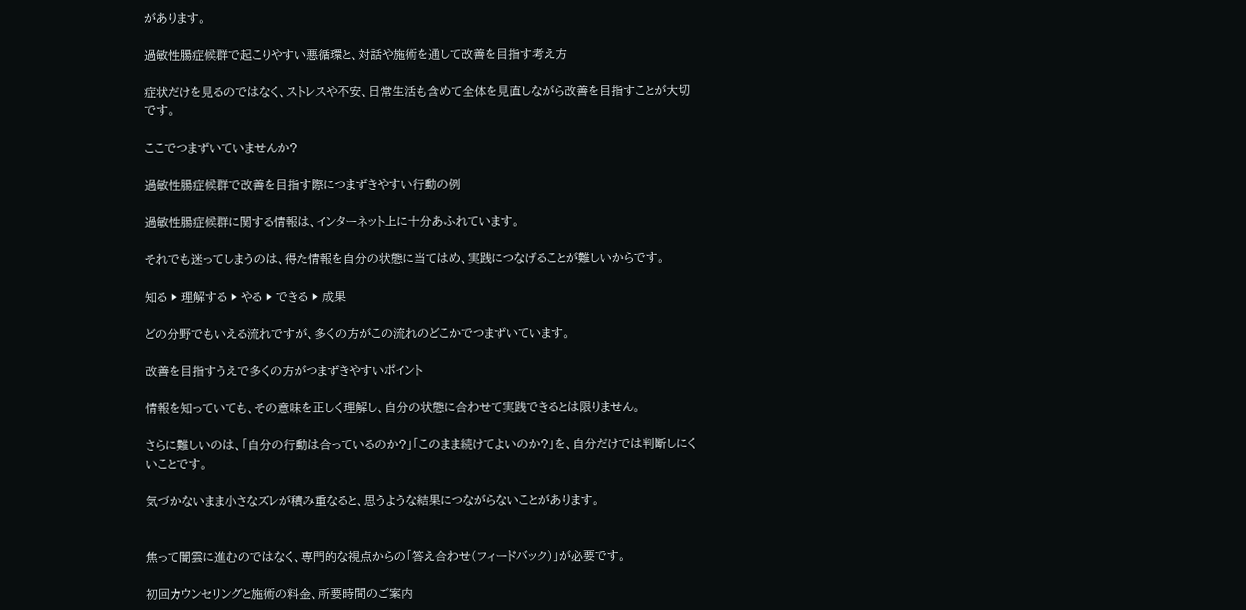があります。

過敏性腸症候群で起こりやすい悪循環と、対話や施術を通して改善を目指す考え方

症状だけを見るのではなく、ストレスや不安、日常生活も含めて全体を見直しながら改善を目指すことが大切です。

ここでつまずいていませんか?

過敏性腸症候群で改善を目指す際につまずきやすい行動の例

過敏性腸症候群に関する情報は、インターネット上に十分あふれています。

それでも迷ってしまうのは、得た情報を自分の状態に当てはめ、実践につなげることが難しいからです。

知る ▶ 理解する ▶ やる ▶ できる ▶ 成果

どの分野でもいえる流れですが、多くの方がこの流れのどこかでつまずいています。

改善を目指すうえで多くの方がつまずきやすいポイント

情報を知っていても、その意味を正しく理解し、自分の状態に合わせて実践できるとは限りません。

さらに難しいのは、「自分の行動は合っているのか?」「このまま続けてよいのか?」を、自分だけでは判断しにくいことです。

気づかないまま小さなズレが積み重なると、思うような結果につながらないことがあります。


焦って闇雲に進むのではなく、専門的な視点からの「答え合わせ(フィードバック)」が必要です。

初回カウンセリングと施術の料金、所要時間のご案内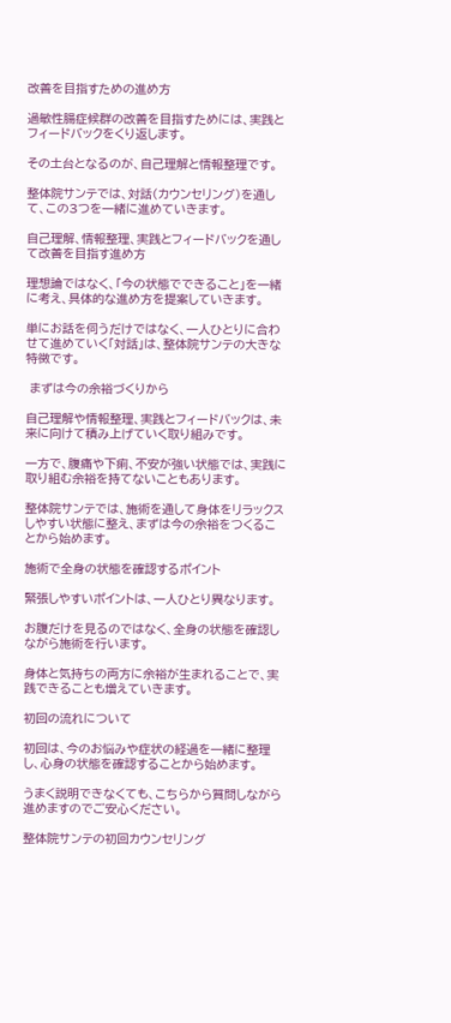改善を目指すための進め方

過敏性腸症候群の改善を目指すためには、実践とフィードバックをくり返します。

その土台となるのが、自己理解と情報整理です。

整体院サンテでは、対話(カウンセリング)を通して、この3つを一緒に進めていきます。

自己理解、情報整理、実践とフィードバックを通して改善を目指す進め方

理想論ではなく、「今の状態でできること」を一緒に考え、具体的な進め方を提案していきます。

単にお話を伺うだけではなく、一人ひとりに合わせて進めていく「対話」は、整体院サンテの大きな特徴です。

 まずは今の余裕づくりから

自己理解や情報整理、実践とフィードバックは、未来に向けて積み上げていく取り組みです。

一方で、腹痛や下痢、不安が強い状態では、実践に取り組む余裕を持てないこともあります。

整体院サンテでは、施術を通して身体をリラックスしやすい状態に整え、まずは今の余裕をつくることから始めます。

施術で全身の状態を確認するポイント

緊張しやすいポイントは、一人ひとり異なります。

お腹だけを見るのではなく、全身の状態を確認しながら施術を行います。

身体と気持ちの両方に余裕が生まれることで、実践できることも増えていきます。

初回の流れについて

初回は、今のお悩みや症状の経過を一緒に整理し、心身の状態を確認することから始めます。

うまく説明できなくても、こちらから質問しながら進めますのでご安心ください。

整体院サンテの初回カウンセリング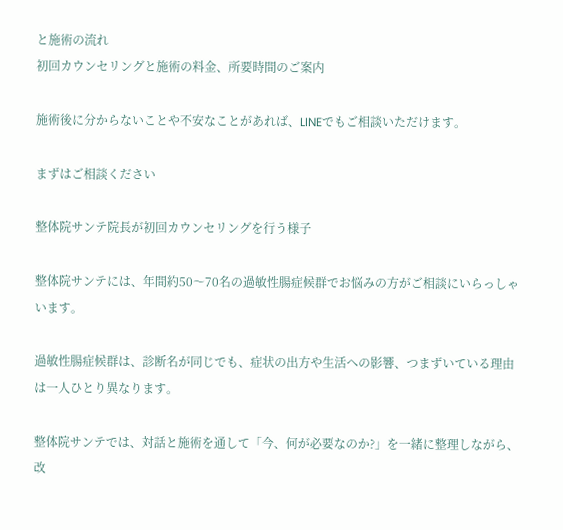と施術の流れ
初回カウンセリングと施術の料金、所要時間のご案内

施術後に分からないことや不安なことがあれば、LINEでもご相談いただけます。

まずはご相談ください

整体院サンテ院長が初回カウンセリングを行う様子

整体院サンテには、年間約50〜70名の過敏性腸症候群でお悩みの方がご相談にいらっしゃいます。

過敏性腸症候群は、診断名が同じでも、症状の出方や生活への影響、つまずいている理由は一人ひとり異なります。

整体院サンテでは、対話と施術を通して「今、何が必要なのか?」を一緒に整理しながら、改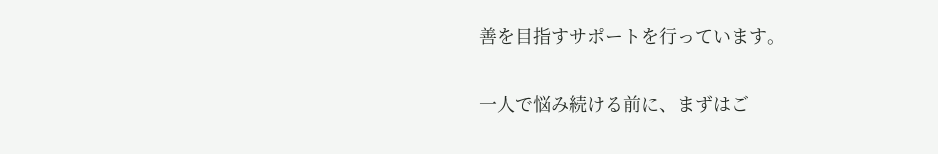善を目指すサポートを行っています。

一人で悩み続ける前に、まずはご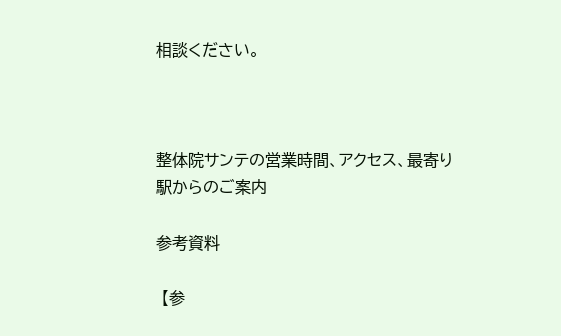相談ください。



整体院サンテの営業時間、アクセス、最寄り駅からのご案内

参考資料

 【参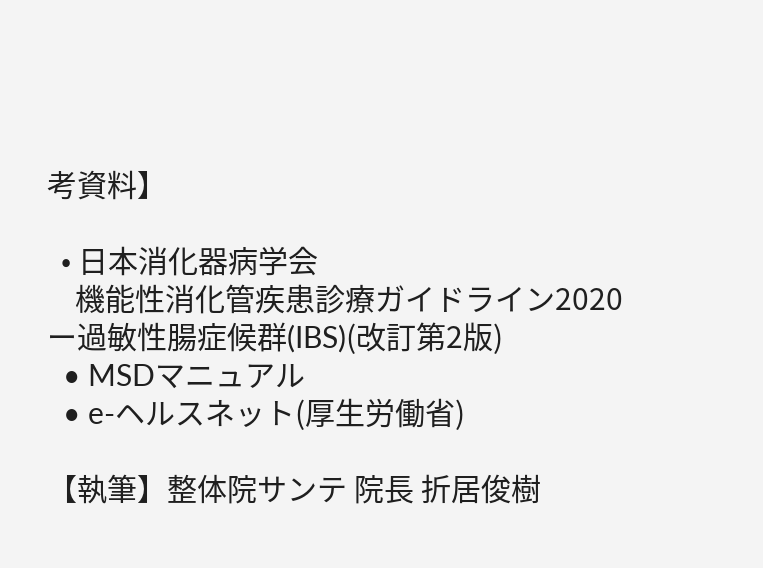考資料】

  • 日本消化器病学会
    機能性消化管疾患診療ガイドライン2020ー過敏性腸症候群(IBS)(改訂第2版)
  • MSDマニュアル
  • e-ヘルスネット(厚生労働省)

【執筆】整体院サンテ 院長 折居俊樹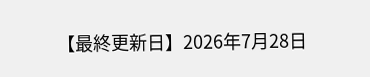【最終更新日】2026年7月28日